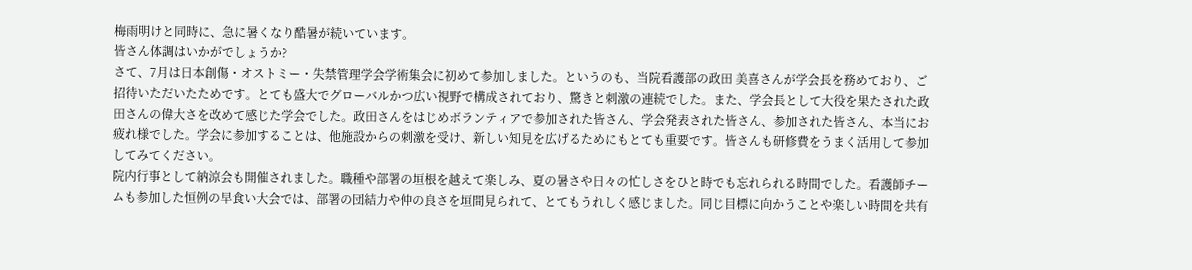梅雨明けと同時に、急に暑くなり酷暑が続いています。
皆さん体調はいかがでしょうか?
さて、7月は日本創傷・オストミー・失禁管理学会学術集会に初めて参加しました。というのも、当院看護部の政田 美喜さんが学会長を務めており、ご招待いただいたためです。とても盛大でグローバルかつ広い視野で構成されており、驚きと刺激の連続でした。また、学会長として大役を果たされた政田さんの偉大さを改めて感じた学会でした。政田さんをはじめボランティアで参加された皆さん、学会発表された皆さん、参加された皆さん、本当にお疲れ様でした。学会に参加することは、他施設からの刺激を受け、新しい知見を広げるためにもとても重要です。皆さんも研修費をうまく活用して参加してみてください。
院内行事として納涼会も開催されました。職種や部署の垣根を越えて楽しみ、夏の暑さや日々の忙しさをひと時でも忘れられる時間でした。看護師チームも参加した恒例の早食い大会では、部署の団結力や仲の良さを垣間見られて、とてもうれしく感じました。同じ目標に向かうことや楽しい時間を共有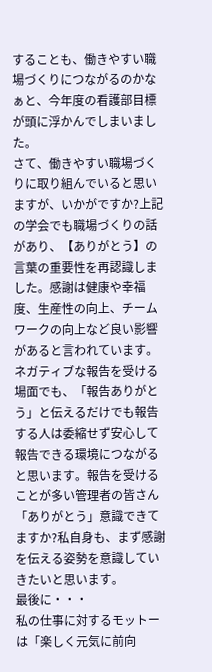することも、働きやすい職場づくりにつながるのかなぁと、今年度の看護部目標が頭に浮かんでしまいました。
さて、働きやすい職場づくりに取り組んでいると思いますが、いかがですか?上記の学会でも職場づくりの話があり、【ありがとう】の言葉の重要性を再認識しました。感謝は健康や幸福度、生産性の向上、チームワークの向上など良い影響があると言われています。ネガティブな報告を受ける場面でも、「報告ありがとう」と伝えるだけでも報告する人は委縮せず安心して報告できる環境につながると思います。報告を受けることが多い管理者の皆さん「ありがとう」意識できてますか?私自身も、まず感謝を伝える姿勢を意識していきたいと思います。
最後に・・・
私の仕事に対するモットーは「楽しく元気に前向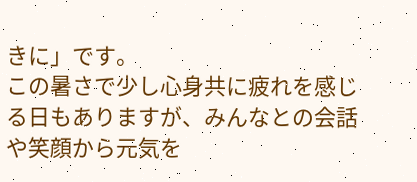きに」です。
この暑さで少し心身共に疲れを感じる日もありますが、みんなとの会話や笑顔から元気を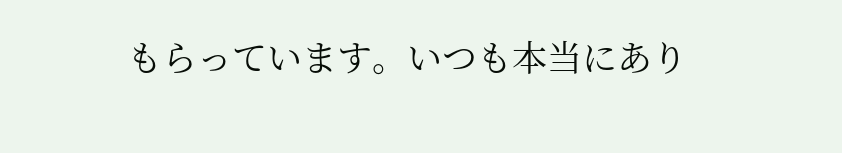もらっています。いつも本当にあり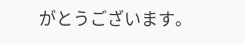がとうございます。